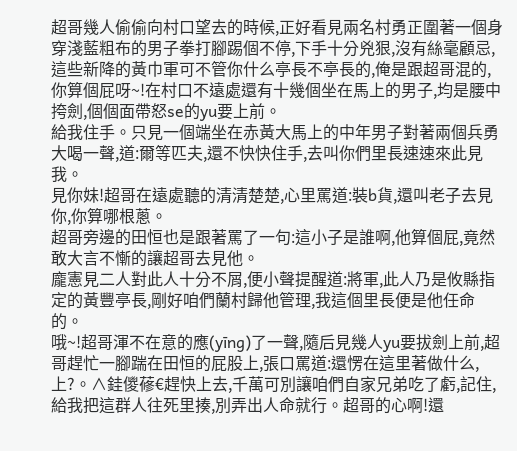超哥幾人偷偷向村口望去的時候,正好看見兩名村勇正圍著一個身穿淺藍粗布的男子拳打腳踢個不停,下手十分兇狠,沒有絲毫顧忌,這些新降的黃巾軍可不管你什么亭長不亭長的,俺是跟超哥混的,你算個屁呀~!在村口不遠處還有十幾個坐在馬上的男子,均是腰中挎劍,個個面帶怒se的yu要上前。
給我住手。只見一個端坐在赤黃大馬上的中年男子對著兩個兵勇大喝一聲,道:爾等匹夫,還不快快住手,去叫你們里長速速來此見我。
見你妹!超哥在遠處聽的清清楚楚,心里罵道:裝b貨,還叫老子去見你,你算哪根蔥。
超哥旁邊的田恒也是跟著罵了一句:這小子是誰啊,他算個屁,竟然敢大言不慚的讓超哥去見他。
龐憲見二人對此人十分不屑,便小聲提醒道:將軍,此人乃是攸縣指定的黃豐亭長,剛好咱們蘭村歸他管理,我這個里長便是他任命的。
哦~!超哥渾不在意的應(yīng)了一聲,隨后見幾人yu要拔劍上前,超哥趕忙一腳踹在田恒的屁股上,張口罵道:還愣在這里著做什么,上?。∧銈儍蓚€趕快上去,千萬可別讓咱們自家兄弟吃了虧,記住,給我把這群人往死里揍,別弄出人命就行。超哥的心啊!還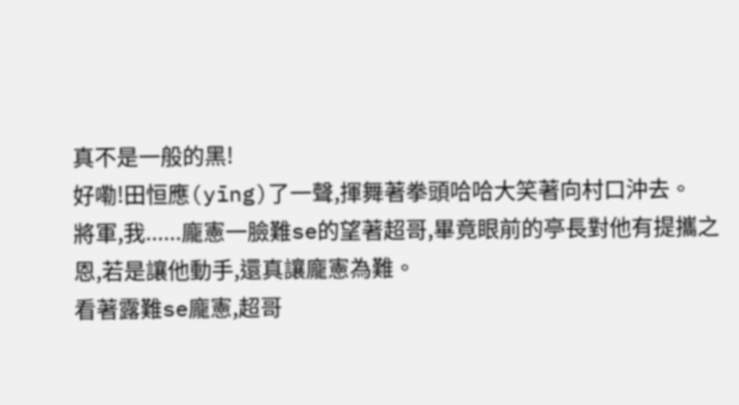真不是一般的黑!
好嘞!田恒應(yīng)了一聲,揮舞著拳頭哈哈大笑著向村口沖去。
將軍,我......龐憲一臉難se的望著超哥,畢竟眼前的亭長對他有提攜之恩,若是讓他動手,還真讓龐憲為難。
看著露難se龐憲,超哥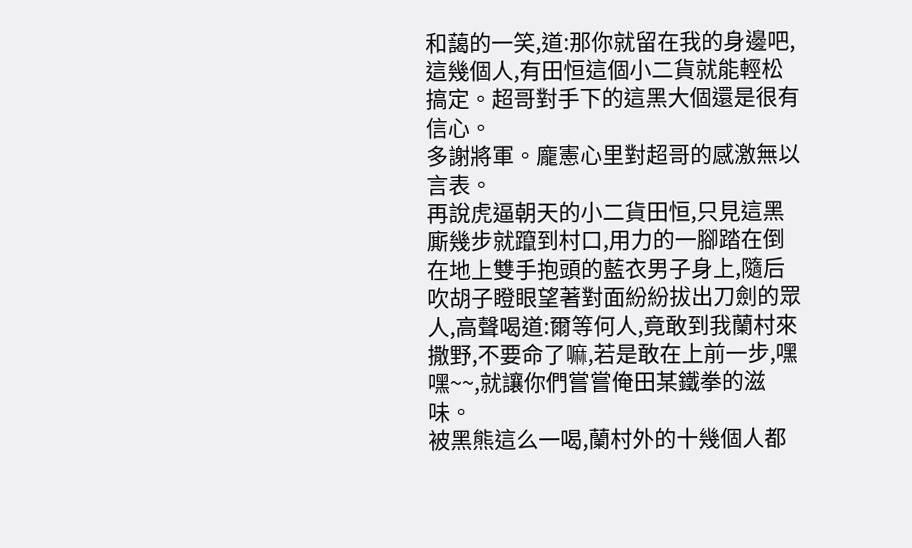和藹的一笑,道:那你就留在我的身邊吧,這幾個人,有田恒這個小二貨就能輕松搞定。超哥對手下的這黑大個還是很有信心。
多謝將軍。龐憲心里對超哥的感激無以言表。
再說虎逼朝天的小二貨田恒,只見這黑廝幾步就躥到村口,用力的一腳踏在倒在地上雙手抱頭的藍衣男子身上,隨后吹胡子瞪眼望著對面紛紛拔出刀劍的眾人,高聲喝道:爾等何人,竟敢到我蘭村來撒野,不要命了嘛,若是敢在上前一步,嘿嘿~~,就讓你們嘗嘗俺田某鐵拳的滋味。
被黑熊這么一喝,蘭村外的十幾個人都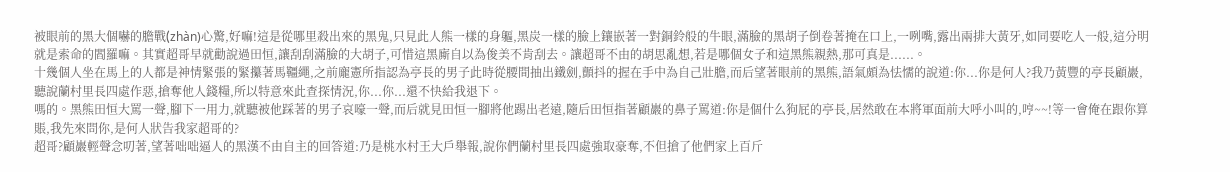被眼前的黑大個嚇的膽戰(zhàn)心驚,好嘛!這是從哪里殺出來的黑鬼,只見此人熊一樣的身軀,黑炭一樣的臉上鑲嵌著一對銅鈴般的牛眼,滿臉的黑胡子倒卷著掩在口上,一咧嘴,露出兩排大黃牙,如同要吃人一般,這分明就是索命的閻羅嘛。其實超哥早就勸說過田恒,讓刮刮滿臉的大胡子,可惜這黑廝自以為俊美不肯刮去。讓超哥不由的胡思亂想,若是哪個女子和這黑熊親熱,那可真是......。
十幾個人坐在馬上的人都是神情緊張的緊攥著馬韁繩,之前龐憲所指認為亭長的男子此時從腰間抽出鐵劍,顫抖的握在手中為自己壯膽,而后望著眼前的黑熊,語氣頗為怯懦的說道:你...你是何人?我乃黃豐的亭長顧巖,聽說蘭村里長四處作惡,搶奪他人錢糧,所以特意來此查探情況,你...你...還不快給我退下。
嗎的。黑熊田恒大罵一聲,腳下一用力,就聽被他踩著的男子哀嚎一聲,而后就見田恒一腳將他踢出老遠,隨后田恒指著顧巖的鼻子罵道:你是個什么狗屁的亭長,居然敢在本將軍面前大呼小叫的,哼~~!等一會俺在跟你算賬,我先來問你,是何人狀告我家超哥的?
超哥?顧巖輕聲念叨著,望著咄咄逼人的黑漢不由自主的回答道:乃是桃水村王大戶舉報,說你們蘭村里長四處強取豪奪,不但搶了他們家上百斤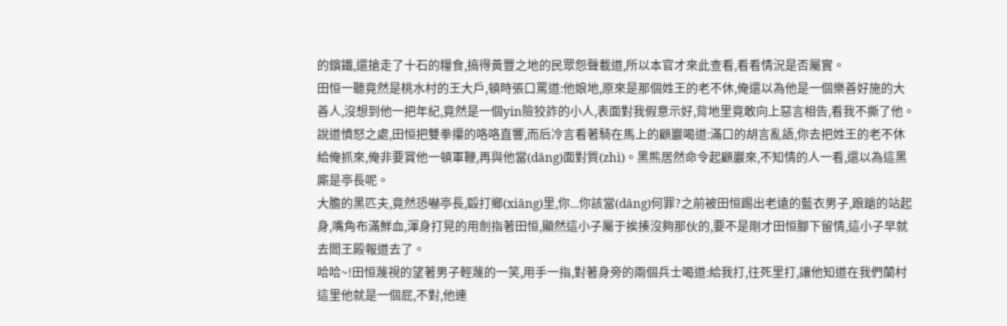的鑌鐵,還搶走了十石的糧食,搞得黃豐之地的民眾怨聲載道,所以本官才來此查看,看看情況是否屬實。
田恒一聽竟然是桃水村的王大戶,頓時張口罵道:他娘地,原來是那個姓王的老不休,俺還以為他是一個樂善好施的大善人,沒想到他一把年紀,竟然是一個yin險狡詐的小人,表面對我假意示好,背地里竟敢向上惡言相告,看我不撕了他。說道憤怒之處,田恒把雙拳攥的咯咯直響,而后冷言看著騎在馬上的顧巖喝道:滿口的胡言亂語,你去把姓王的老不休給俺抓來,俺非要賞他一頓軍鞭,再與他當(dāng)面對質(zhì)。黑熊居然命令起顧巖來,不知情的人一看,還以為這黑廝是亭長呢。
大膽的黑匹夫,竟然恐嚇亭長,毆打鄉(xiāng)里,你...你該當(dāng)何罪?之前被田恒踢出老遠的藍衣男子,踉蹌的站起身,嘴角布滿鮮血,渾身打晃的用劍指著田恒,顯然這小子屬于挨揍沒夠那伙的,要不是剛才田恒腳下留情,這小子早就去閻王殿報道去了。
哈哈~!田恒蔑視的望著男子輕蔑的一笑,用手一指,對著身旁的兩個兵士喝道:給我打,往死里打,讓他知道在我們蘭村這里他就是一個屁,不對,他連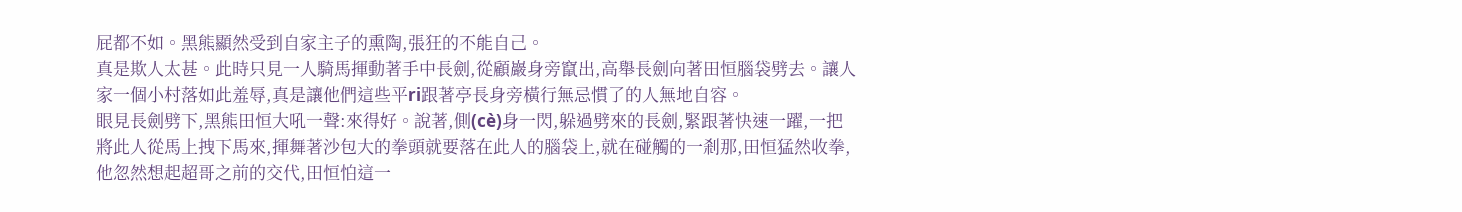屁都不如。黑熊顯然受到自家主子的熏陶,張狂的不能自己。
真是欺人太甚。此時只見一人騎馬揮動著手中長劍,從顧巖身旁竄出,高舉長劍向著田恒腦袋劈去。讓人家一個小村落如此羞辱,真是讓他們這些平ri跟著亭長身旁橫行無忌慣了的人無地自容。
眼見長劍劈下,黑熊田恒大吼一聲:來得好。說著,側(cè)身一閃,躲過劈來的長劍,緊跟著快速一躍,一把將此人從馬上拽下馬來,揮舞著沙包大的拳頭就要落在此人的腦袋上,就在碰觸的一剎那,田恒猛然收拳,他忽然想起超哥之前的交代,田恒怕這一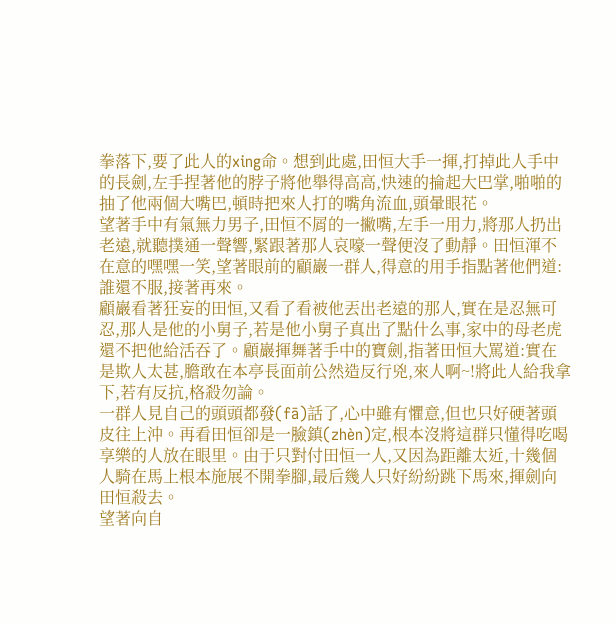拳落下,要了此人的xing命。想到此處,田恒大手一揮,打掉此人手中的長劍,左手捏著他的脖子將他舉得高高,快速的掄起大巴掌,啪啪的抽了他兩個大嘴巴,頓時把來人打的嘴角流血,頭暈眼花。
望著手中有氣無力男子,田恒不屑的一撇嘴,左手一用力,將那人扔出老遠,就聽撲通一聲響,緊跟著那人哀嚎一聲便沒了動靜。田恒渾不在意的嘿嘿一笑,望著眼前的顧巖一群人,得意的用手指點著他們道:誰還不服,接著再來。
顧巖看著狂妄的田恒,又看了看被他丟出老遠的那人,實在是忍無可忍,那人是他的小舅子,若是他小舅子真出了點什么事,家中的母老虎還不把他給活吞了。顧巖揮舞著手中的寶劍,指著田恒大罵道:實在是欺人太甚,膽敢在本亭長面前公然造反行兇,來人啊~!將此人給我拿下,若有反抗,格殺勿論。
一群人見自己的頭頭都發(fā)話了,心中雖有懼意,但也只好硬著頭皮往上沖。再看田恒卻是一臉鎮(zhèn)定,根本沒將這群只懂得吃喝享樂的人放在眼里。由于只對付田恒一人,又因為距離太近,十幾個人騎在馬上根本施展不開拳腳,最后幾人只好紛紛跳下馬來,揮劍向田恒殺去。
望著向自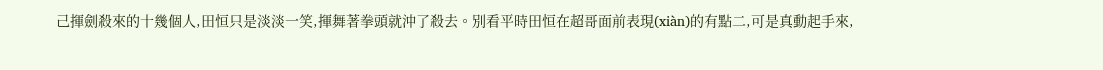己揮劍殺來的十幾個人,田恒只是淡淡一笑,揮舞著拳頭就沖了殺去。別看平時田恒在超哥面前表現(xiàn)的有點二,可是真動起手來,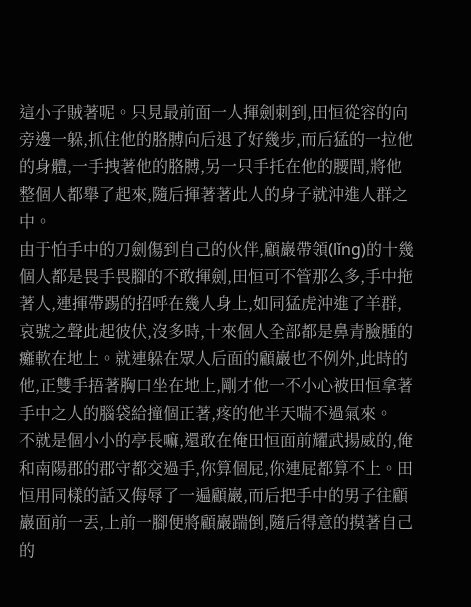這小子賊著呢。只見最前面一人揮劍刺到,田恒從容的向旁邊一躲,抓住他的胳膊向后退了好幾步,而后猛的一拉他的身體,一手拽著他的胳膊,另一只手托在他的腰間,將他整個人都舉了起來,隨后揮著著此人的身子就沖進人群之中。
由于怕手中的刀劍傷到自己的伙伴,顧巖帶領(lǐng)的十幾個人都是畏手畏腳的不敢揮劍,田恒可不管那么多,手中拖著人,連揮帶踢的招呼在幾人身上,如同猛虎沖進了羊群,哀號之聲此起彼伏,沒多時,十來個人全部都是鼻青臉腫的癱軟在地上。就連躲在眾人后面的顧巖也不例外,此時的他,正雙手捂著胸口坐在地上,剛才他一不小心被田恒拿著手中之人的腦袋給撞個正著,疼的他半天喘不過氣來。
不就是個小小的亭長嘛,還敢在俺田恒面前耀武揚威的,俺和南陽郡的郡守都交過手,你算個屁,你連屁都算不上。田恒用同樣的話又侮辱了一遍顧巖,而后把手中的男子往顧巖面前一丟,上前一腳便將顧巖踹倒,隨后得意的摸著自己的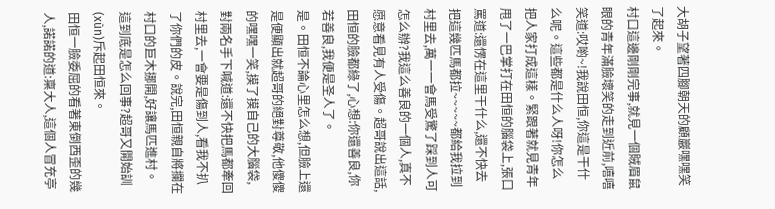大胡子望著四腳朝天的顧巖嘿嘿笑了起來。
村口這邊剛剛完事,就見一個賊眉鼠眼的青年滿臉壞笑的走到近前,嘻嘻笑道:哎喲~!我說田恒,你這是干什么呢。這些都是什么人呀!你怎么把人家打成這樣。緊跟著就見青年甩了一巴掌打在田恒的腦袋上,張口罵道:還愣在這里干什么,還不快去把這幾匹馬都拉~~~~~都給我拉到村里去,萬一一會馬受驚了踩到人可怎么辦?我這么善良的一個人,真不愿意看見有人受傷。超哥說出這話,田恒的臉都綠了,心想:你還善良,你若善良,我便是圣人了。
是。田恒不論心里怎么想,但臉上還是便顯出就超哥的絕對尊敬,他傻傻的嘿嘿一笑,摸了摸自己的大腦袋,對兩名手下喊道:還不快把馬都牽回村里去,一會要是傷到人,看我不扒了你們的皮。說完,田恒親自將攔在村口的巨木挪開,好讓馬匹進村。
這到底是怎么回事?超哥又開始訓(xùn)斥起田恒來。
田恒一臉委屈的看著東倒西歪的幾人,諾諾的道:稟大人,這個人冒充亭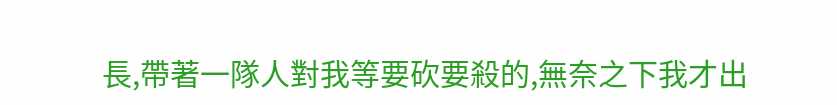長,帶著一隊人對我等要砍要殺的,無奈之下我才出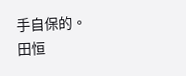手自保的。田恒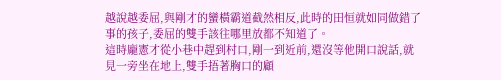越說越委屈,與剛才的蠻橫霸道截然相反,此時的田恒就如同做錯了事的孩子,委屈的雙手該往哪里放都不知道了。
這時龐憲才從小巷中趕到村口,剛一到近前,還沒等他開口說話,就見一旁坐在地上,雙手捂著胸口的顧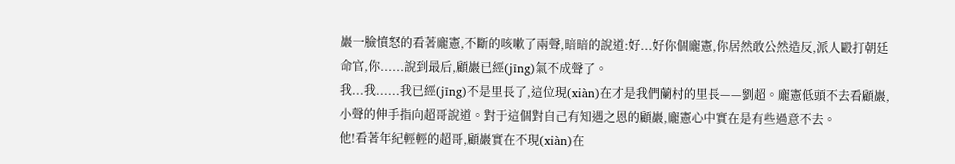巖一臉憤怒的看著龐憲,不斷的咳嗽了兩聲,暗暗的說道:好...好你個龐憲,你居然敢公然造反,派人毆打朝廷命官,你......說到最后,顧巖已經(jīng)氣不成聲了。
我...我......我已經(jīng)不是里長了,這位現(xiàn)在才是我們蘭村的里長——劉超。龐憲低頭不去看顧巖,小聲的伸手指向超哥說道。對于這個對自己有知遇之恩的顧巖,龐憲心中實在是有些過意不去。
他!看著年紀輕輕的超哥,顧巖實在不現(xiàn)在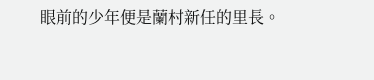眼前的少年便是蘭村新任的里長。